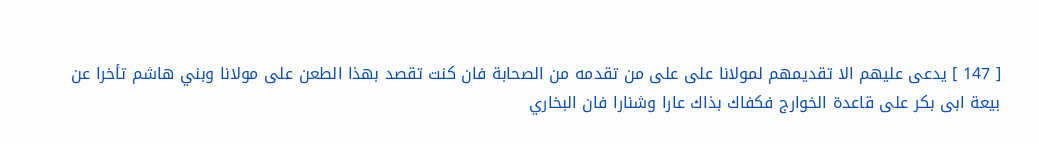[ 147 ] يدعى عليهم الا تقديمهم لمولانا على على من تقدمه من الصحابة فان كنت تقصد بهذا الطعن على مولانا وبني هاشم تأخرا عن بيعة ابى بكر على قاعدة الخوارج فكفاك بذاك عارا وشنارا فان البخاري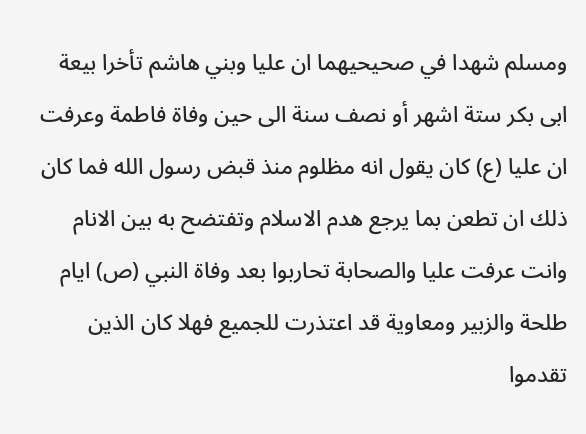ومسلم شهدا في صحيحيهما ان عليا وبني هاشم تأخرا بيعة ابى بكر ستة اشهر أو نصف سنة الى حين وفاة فاطمة وعرفت ان عليا (ع) كان يقول انه مظلوم منذ قبض رسول الله فما كان ذلك ان تطعن بما يرجع هدم الاسلام وتفتضح به بين الانام وانت عرفت عليا والصحابة تحاربوا بعد وفاة النبي (ص) ايام طلحة والزبير ومعاوية قد اعتذرت للجميع فهلا كان الذين تقدموا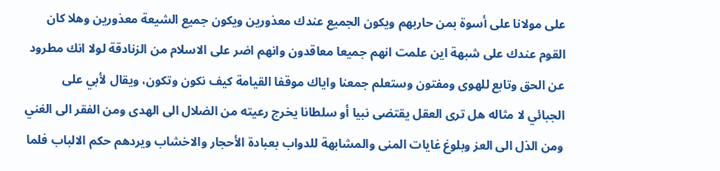على مولانا على أسوة بمن حاربهم ويكون الجميع عندك معذورين ويكون جميع الشيعة معذورين وهلا كان القوم عندك على شبهة اين علمت انهم جميعا معاقدون وانهم اضر على الاسلام من الزنادقة لولا انك مطرود عن الحق وتابع للهوى ومفتون وستعلم جمعنا واياك موقفا القيامة كيف نكون وتكون، ويقال لأبي على الجبائي لا مثاله هل ترى العقل يقتضى نبيا أو سلطانا يخرج رعيته من الضلال الى الهدى ومن الفقر الى الغني ومن الذل الى العز وبلوغ غايات المنى والمشابهة للدواب بعبادة الأحجار والاخشاب ويردهم حكم الالباب فلما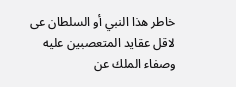خاطر هذا النبي أو السلطان عى لاقل عقايد المتعصبين عليه وصفاء الملك عن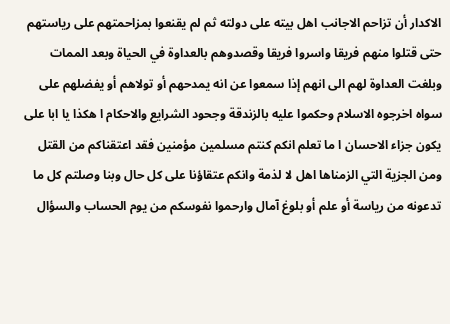الاكدار أن تزاحم الاجانب اهل بيته على دولته ثم لم يقنعوا بمزاحمتهم على رياستهم حتى قتلوا منهم فريقا واسروا فريقا وقصدوهم بالعداوة في الحياة وبعد الممات وبلغت العداوة لهم الى انهم إذا سمعوا عن انه يمدحهم أو تولاهم أو يفضلهم على سواه اخرجوه الاسلام وحكموا عليه بالزندقة وجحود الشرايع والاحكام ا هكذا يا ابا على يكون جزاء الاحسان ا ما تعلم انكم كنتم مسلمين مؤمنين فقد اعتقناكم من القتل ومن الجزية التي الزمناها اهل لا لذمة وانكم عتقاؤنا على كل حال وبنا وصلتم كل ما تدعونه من رياسة أو علم أو بلوغ آمال وارحموا نفوسكم من يوم الحساب والسؤال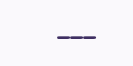___